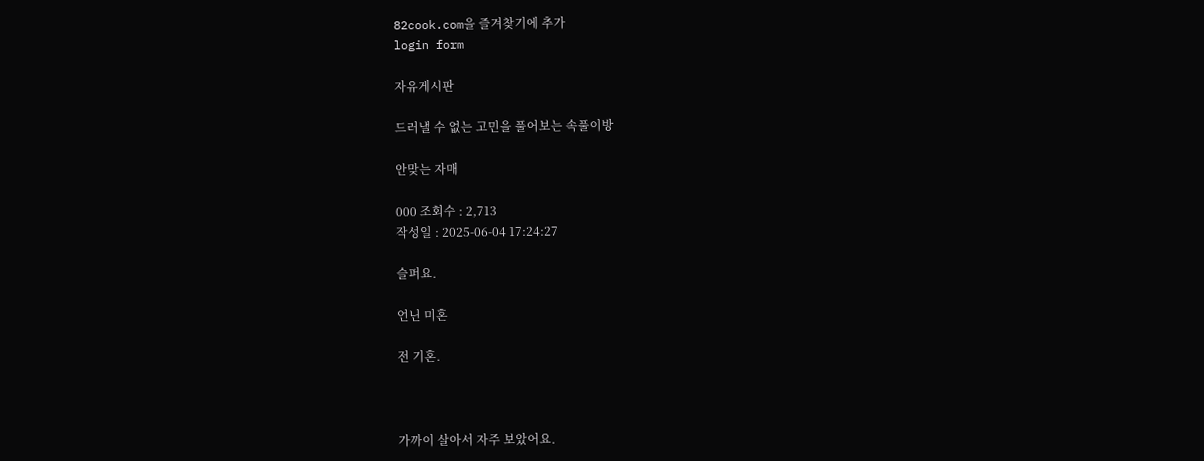82cook.com을 즐겨찾기에 추가
login form

자유게시판

드러낼 수 없는 고민을 풀어보는 속풀이방

안맞는 자매

000 조회수 : 2,713
작성일 : 2025-06-04 17:24:27

슬퍼요.

언닌 미혼

전 기혼.



가까이 살아서 자주 보았어요.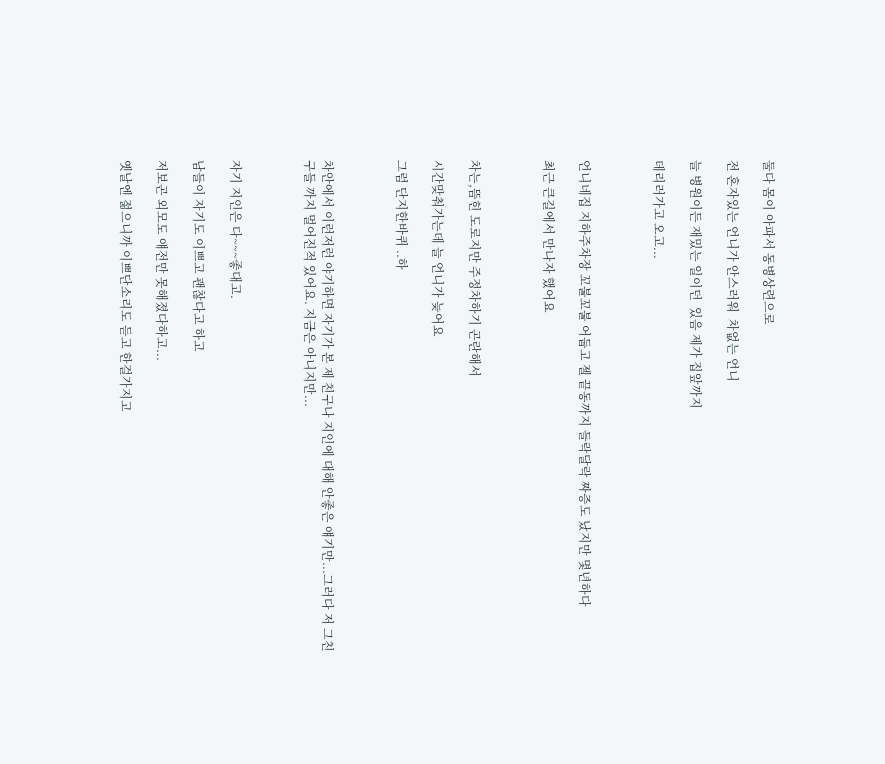둘다 몸이 아파서 동병상련으로

전 혼자있는 언니가 안스러워  차없는 언니

늘 병원이든 재밌는 일이던  있음 제가 집앞까지

데리러가고 오고...



언니네집 지하주차장 꼬불꼬불 어둡고 젤 끝동까지 들락달락 짜증도 났지만 몇년하다

최근 큰길에서 만나자 했어요



차는,뜸힌 도로지만 주정차하기 곤란해서

시간맞춰가는데 늘 언니가 늦어요

그럼 단지한바퀴 ..하



차안에서 이런저런 야기하면 자기가 본 제 친구나 지인에 대해 안좋은 얘기만...그러다 저 그친구들 까지 멀어진적 있어요. 지금은 아니지만...



자기 지인은 다~~~좋대고.

남들이 자기도 이쁘고 괜찮다고 하고

저보곤 외모도 얘전만 못해졌다하고...

옛날엔 젊으니까 이쁘단소리도 듣고 한걸가지고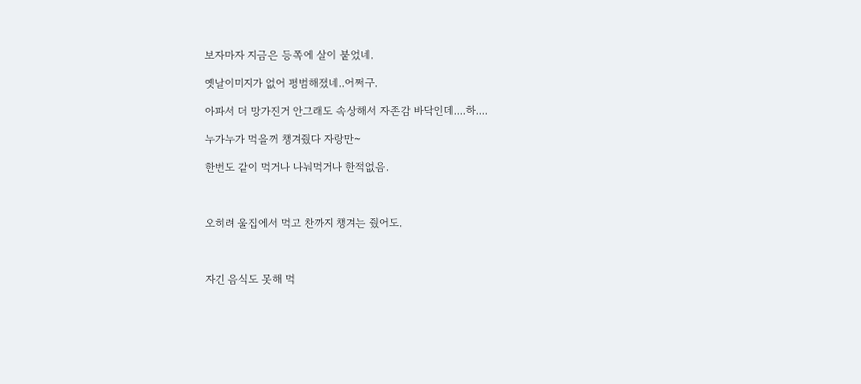보자마자 지금은 등쪽에 살이 붙었네.

옛날이미지가 없어 평범해졌네..어쩌구.

아파서 더 망가진거 안그래도 속상해서 자존감 바닥인데....하....

누가누가 먹을꺼 챙겨줬다 자랑만~

한번도 같이 먹거나 나눠먹거나 한적없음.



오히려 울집에서 먹고 찬까지 챙겨는 줬어도.



자긴 음식도 못해 먹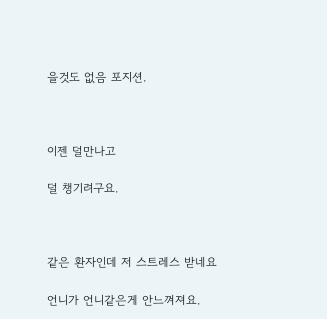을것도 없음 포지션.



이젠 덜만나고

덜 챙기려구요.



같은 환자인데 저 스트레스 받네요

언니가 언니같은게 안느껴져요.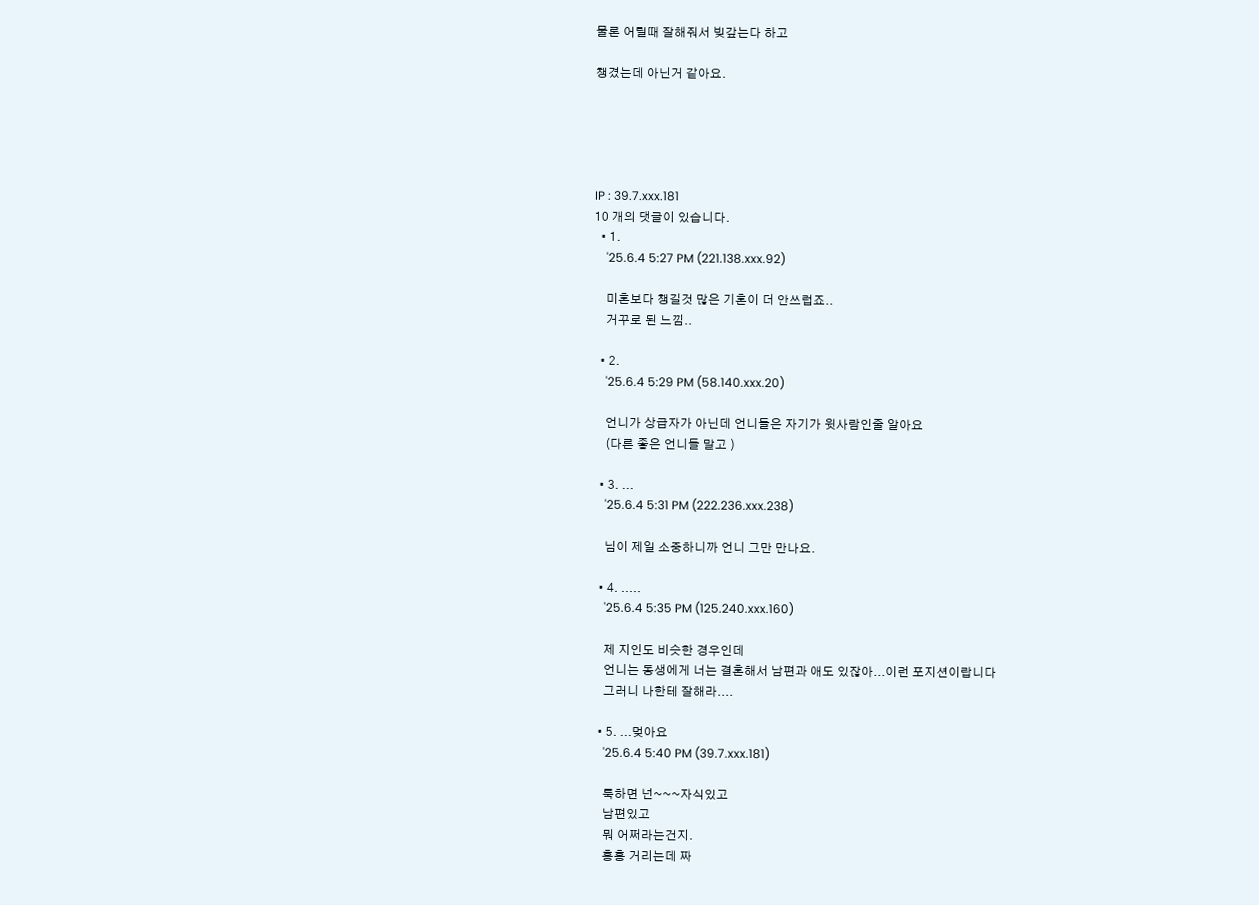물론 어릴때 잘해줘서 빚갚는다 하고

챙겼는데 아닌거 같아요.





IP : 39.7.xxx.181
10 개의 댓글이 있습니다.
  • 1.
    '25.6.4 5:27 PM (221.138.xxx.92)

    미혼보다 챙길것 많은 기혼이 더 안쓰럽죠..
    거꾸로 된 느낌..

  • 2.
    '25.6.4 5:29 PM (58.140.xxx.20)

    언니가 상급자가 아닌데 언니들은 자기가 윗사람인줄 알아요
    (다른 좋은 언니들 말고 )

  • 3. ...
    '25.6.4 5:31 PM (222.236.xxx.238)

    님이 제일 소중하니까 언니 그만 만나요.

  • 4. .....
    '25.6.4 5:35 PM (125.240.xxx.160)

    제 지인도 비슷한 경우인데
    언니는 동생에게 너는 결혼해서 남편과 애도 있잖아...이런 포지션이랍니다
    그러니 나한테 잘해라....

  • 5. ...멎아요
    '25.6.4 5:40 PM (39.7.xxx.181)

    툭하면 넌~~~자식있고
    남편있고
    뭐 어쩌라는건지.
    흥흥 거리는데 짜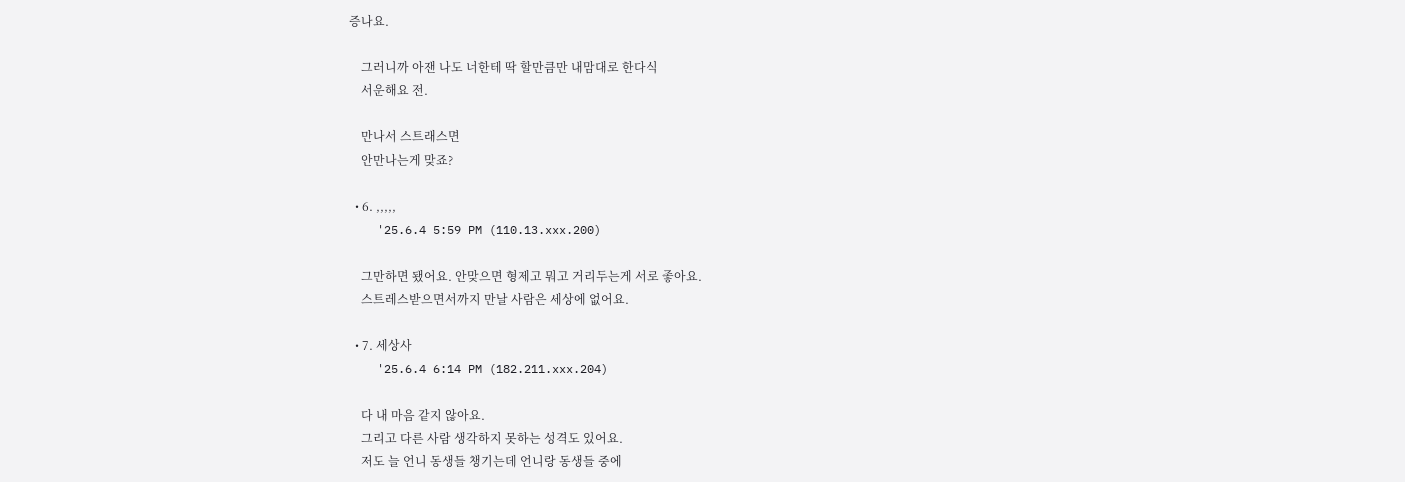증나요.

    그러니까 아잰 나도 너한테 딱 할만큼만 내맘대로 한다식
    서운해요 전.

    만나서 스트래스면
    안만나는게 맞죠?

  • 6. ,,,,,
    '25.6.4 5:59 PM (110.13.xxx.200)

    그만하면 됐어요. 안맞으면 형제고 뭐고 거리두는게 서로 좋아요.
    스트레스받으면서까지 만날 사람은 세상에 없어요.

  • 7. 세상사
    '25.6.4 6:14 PM (182.211.xxx.204)

    다 내 마음 같지 않아요.
    그리고 다른 사람 생각하지 못하는 성격도 있어요.
    저도 늘 언니 동생들 챙기는데 언니랑 동생들 중에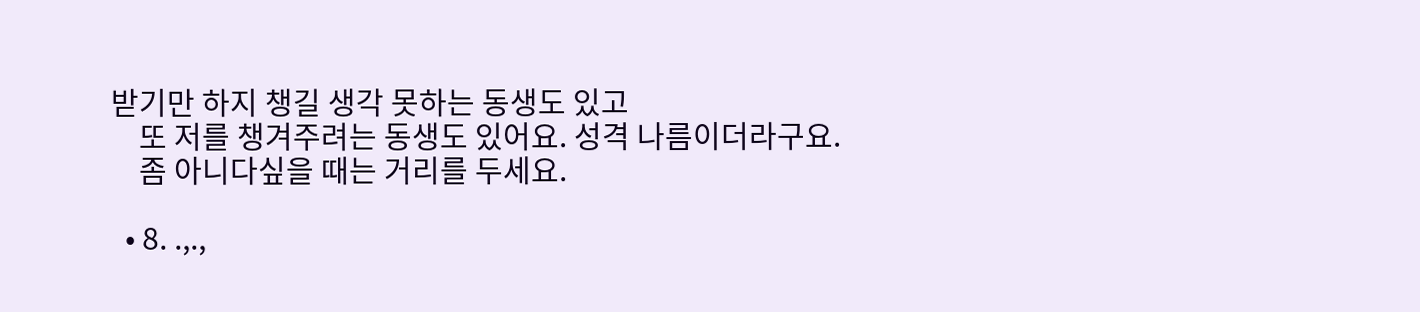받기만 하지 챙길 생각 못하는 동생도 있고
    또 저를 챙겨주려는 동생도 있어요. 성격 나름이더라구요.
    좀 아니다싶을 때는 거리를 두세요.

  • 8. .,.,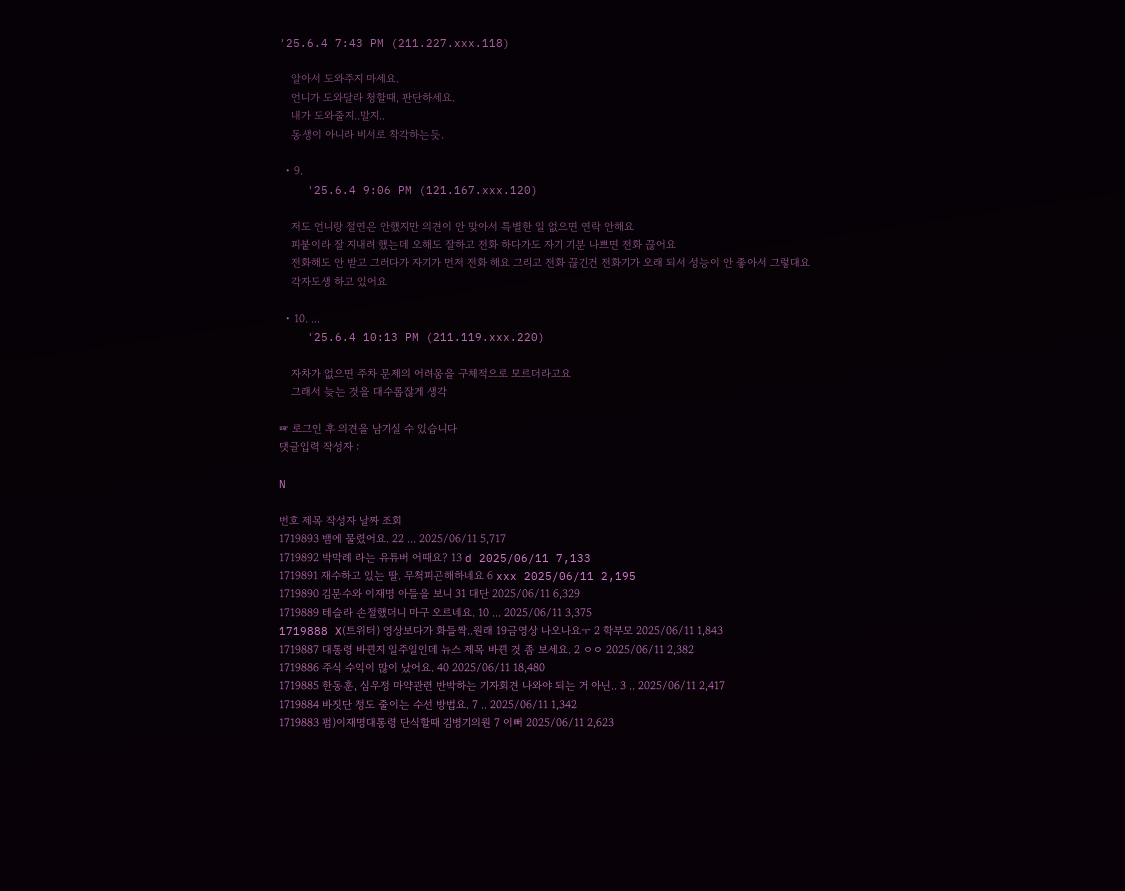'25.6.4 7:43 PM (211.227.xxx.118)

    알아서 도와주지 마세요.
    언니가 도와달라 청할때, 판단하세요.
    내가 도와줄지..말지..
    동생이 아니라 비서로 착각하는듯.

  • 9.
    '25.6.4 9:06 PM (121.167.xxx.120)

    저도 언니랑 절연은 안했지만 의견이 안 맞아서 특별한 일 없으면 연락 안해요
    피붙이라 잘 지내려 했는데 오해도 잘하고 전화 하다가도 자기 기분 나쁘면 전화 끊어요
    전화해도 안 받고 그러다가 자기가 먼저 전화 해요 그리고 전화 끊긴건 전화기가 오래 되서 성능이 안 좋아서 그렇대요
    각자도생 하고 있어요

  • 10. ...
    '25.6.4 10:13 PM (211.119.xxx.220)

    자차가 없으면 주차 문제의 어려움을 구체적으로 모르더라고요
    그래서 늦는 것을 대수롭잖게 생각

☞ 로그인 후 의견을 남기실 수 있습니다
댓글입력 작성자 :

N

번호 제목 작성자 날짜 조회
1719893 뱀에 물렸어요. 22 ... 2025/06/11 5,717
1719892 박막례 라는 유튜버 어때요? 13 d 2025/06/11 7,133
1719891 재수하고 있는 딸. 무척피곤해하네요 6 xxx 2025/06/11 2,195
1719890 김문수와 이재명 아들을 보니 31 대단 2025/06/11 6,329
1719889 테슬라 손절했더니 마구 오르네요. 10 ... 2025/06/11 3,375
1719888 X(트위터) 영상보다가 화들짝..원래 19금영상 나오나요ㅜ 2 학부모 2025/06/11 1,843
1719887 대통령 바뀐지 일주일인데 뉴스 제목 바뀐 것 좀 보세요. 2 ㅇㅇ 2025/06/11 2,382
1719886 주식 수익이 많이 났어요. 40 2025/06/11 18,480
1719885 한동훈, 심우정 마약관련 반박하는 기자회견 나와야 되는 거 아닌.. 3 .. 2025/06/11 2,417
1719884 바짓단 정도 줄이는 수선 방법요. 7 .. 2025/06/11 1,342
1719883 펌)이재명대통령 단식할때 김병기의원 7 이뻐 2025/06/11 2,623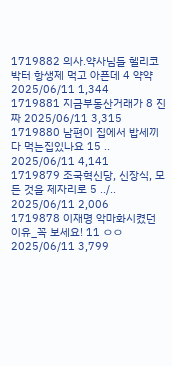1719882 의사.약사님들 헬리코박터 항생제 먹고 아픈데 4 약약 2025/06/11 1,344
1719881 지금부동산거래가 8 진짜 2025/06/11 3,315
1719880 남편이 집에서 밥세끼 다 먹는집있나요 15 .. 2025/06/11 4,141
1719879 조국혁신당, 신장식, 모든 것을 제자리로 5 ../.. 2025/06/11 2,006
1719878 이재명 악마화시켰던 이유_꼭 보세요! 11 ㅇㅇ 2025/06/11 3,799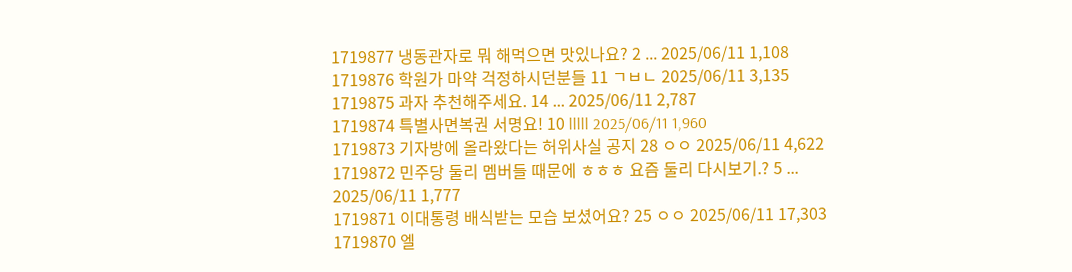1719877 냉동관자로 뭐 해먹으면 맛있나요? 2 ... 2025/06/11 1,108
1719876 학원가 마약 걱정하시던분들 11 ㄱㅂㄴ 2025/06/11 3,135
1719875 과자 추천해주세요. 14 ... 2025/06/11 2,787
1719874 특별사면복권 서명요! 10 lllll 2025/06/11 1,960
1719873 기자방에 올라왔다는 허위사실 공지 28 ㅇㅇ 2025/06/11 4,622
1719872 민주당 둘리 멤버들 때문에 ㅎㅎㅎ 요즘 둘리 다시보기.? 5 ... 2025/06/11 1,777
1719871 이대통령 배식받는 모습 보셨어요? 25 ㅇㅇ 2025/06/11 17,303
1719870 엘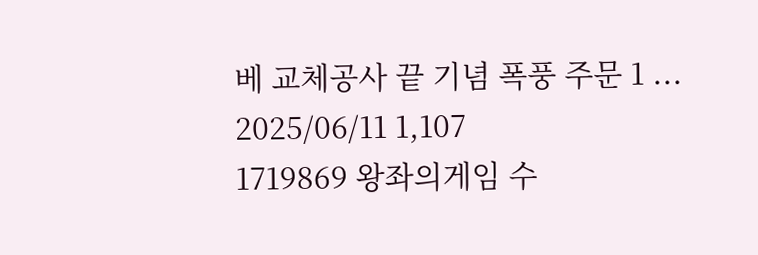베 교체공사 끝 기념 폭풍 주문 1 ... 2025/06/11 1,107
1719869 왕좌의게임 수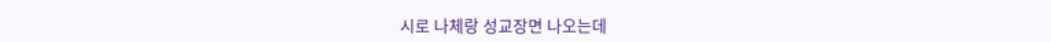시로 나체랑 성교장면 나오는데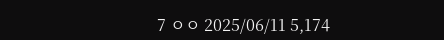7 ㅇㅇ 2025/06/11 5,174